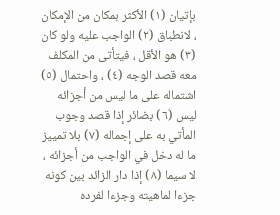بإتيان (١) الأكثر بمكان من الإمكان ، لانطباق (٢) الواجب عليه ولو كان (٣) هو الأقل ، فيتأتى من المكلف معه قصد الوجه (٤) ، واحتمال (٥) اشتماله على ما ليس من أجزائه ليس (٦) بضائر إذا قصد وجوب المأتي به على إجماله (٧) بلا تمييز ما له دخل في الواجب من أجزائه ، لا سيما (٨) إذا دار الزائد بين كونه جزءا لماهيته وجزءا لفرده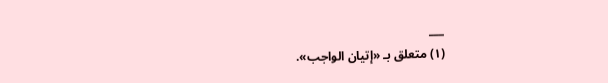___
(١) متعلق بـ «إتيان الواجب».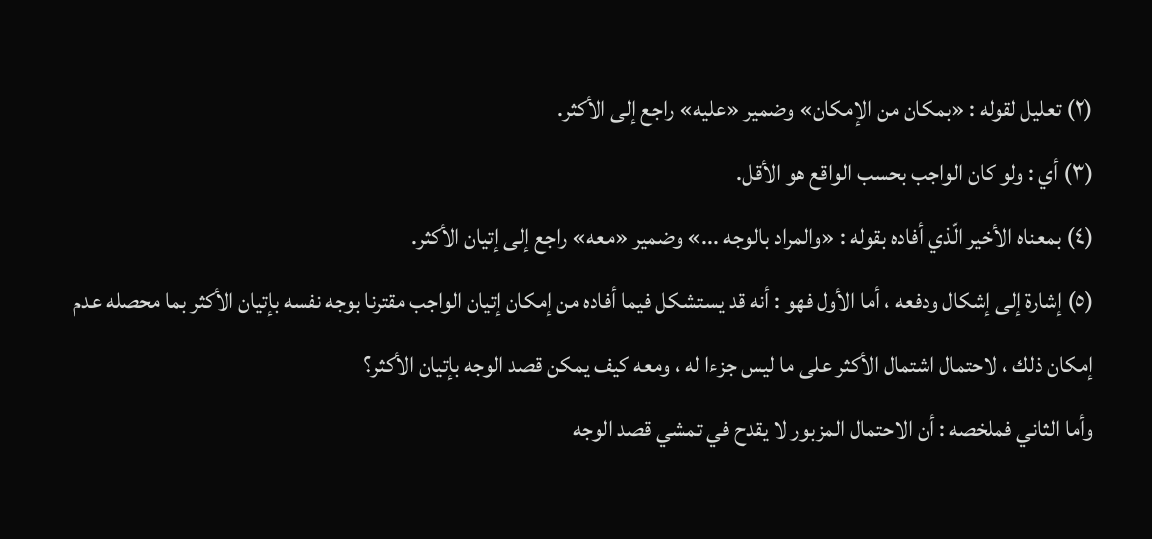(٢) تعليل لقوله : «بمكان من الإمكان» وضمير «عليه» راجع إلى الأكثر.
(٣) أي : ولو كان الواجب بحسب الواقع هو الأقل.
(٤) بمعناه الأخير الّذي أفاده بقوله : «والمراد بالوجه ...» وضمير «معه» راجع إلى إتيان الأكثر.
(٥) إشارة إلى إشكال ودفعه ، أما الأول فهو : أنه قد يستشكل فيما أفاده من إمكان إتيان الواجب مقترنا بوجه نفسه بإتيان الأكثر بما محصله عدم إمكان ذلك ، لاحتمال اشتمال الأكثر على ما ليس جزءا له ، ومعه كيف يمكن قصد الوجه بإتيان الأكثر؟
وأما الثاني فملخصه : أن الاحتمال المزبور لا يقدح في تمشي قصد الوجه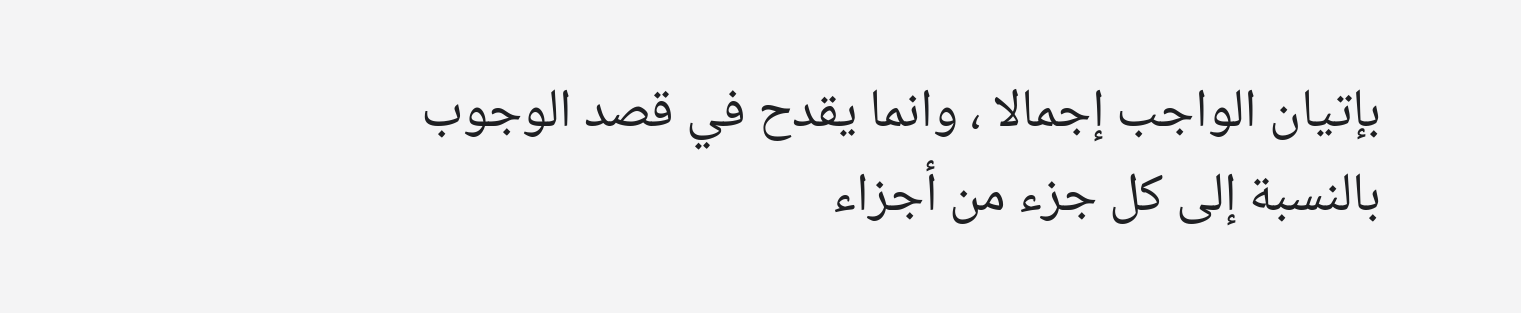بإتيان الواجب إجمالا ، وانما يقدح في قصد الوجوب بالنسبة إلى كل جزء من أجزاء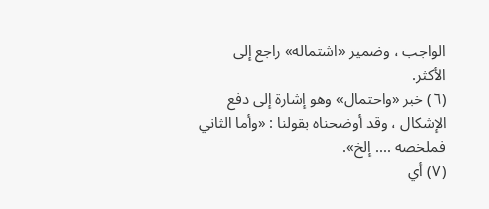الواجب ، وضمير «اشتماله» راجع إلى الأكثر.
(٦) خبر «واحتمال» وهو إشارة إلى دفع الإشكال ، وقد أوضحناه بقولنا : «وأما الثاني فملخصه .... إلخ».
(٧) أي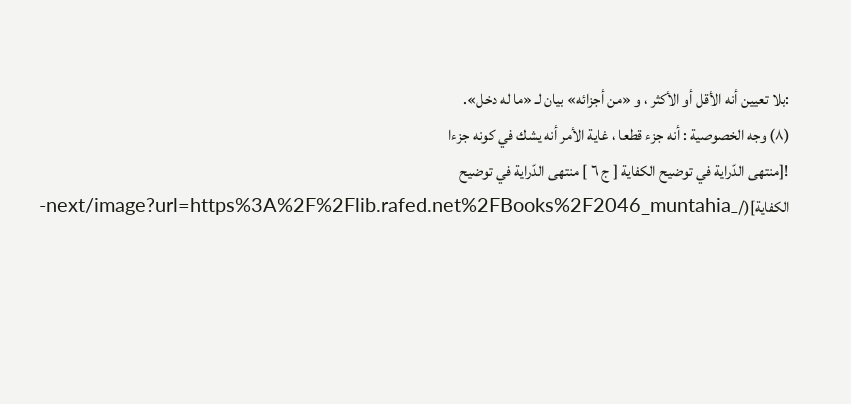:بلا تعيين أنه الأقل أو الأكثر ، و «من أجزائه» بيان لـ «ما له دخل».
(٨) وجه الخصوصية : أنه جزء قطعا ، غاية الأمر أنه يشك في كونه جزءا
![منتهى الدّراية في توضيح الكفاية [ ج ٦ ] منتهى الدّراية في توضيح الكفاية](/_next/image?url=https%3A%2F%2Flib.rafed.net%2FBooks%2F2046_muntahia-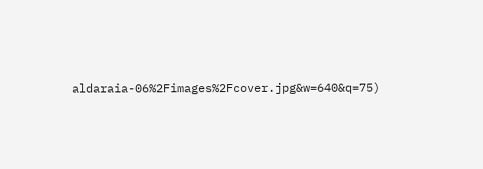aldaraia-06%2Fimages%2Fcover.jpg&w=640&q=75)